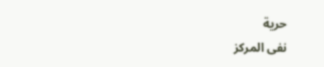حرية
نفى المركز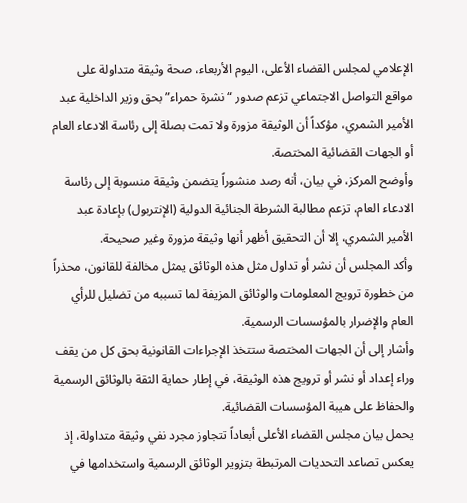الإعلامي لمجلس القضاء الأعلى، اليوم الأربعاء، صحة وثيقة متداولة على مواقع التواصل الاجتماعي تزعم صدور “نشرة حمراء” بحق وزير الداخلية عبد الأمير الشمري، مؤكداً أن الوثيقة مزورة ولا تمت بصلة إلى رئاسة الادعاء العام أو الجهات القضائية المختصة.
وأوضح المركز، في بيان، أنه رصد منشوراً يتضمن وثيقة منسوبة إلى رئاسة الادعاء العام، تزعم مطالبة الشرطة الجنائية الدولية (الإنتربول) بإعادة عبد الأمير الشمري، إلا أن التحقيق أظهر أنها وثيقة مزورة وغير صحيحة.
وأكد المجلس أن نشر أو تداول مثل هذه الوثائق يمثل مخالفة للقانون، محذراً من خطورة ترويج المعلومات والوثائق المزيفة لما تسببه من تضليل للرأي العام والإضرار بالمؤسسات الرسمية.
وأشار إلى أن الجهات المختصة ستتخذ الإجراءات القانونية بحق كل من يقف وراء إعداد أو نشر أو ترويج هذه الوثيقة، في إطار حماية الثقة بالوثائق الرسمية والحفاظ على هيبة المؤسسات القضائية.
يحمل بيان مجلس القضاء الأعلى أبعاداً تتجاوز مجرد نفي وثيقة متداولة، إذ يعكس تصاعد التحديات المرتبطة بتزوير الوثائق الرسمية واستخدامها في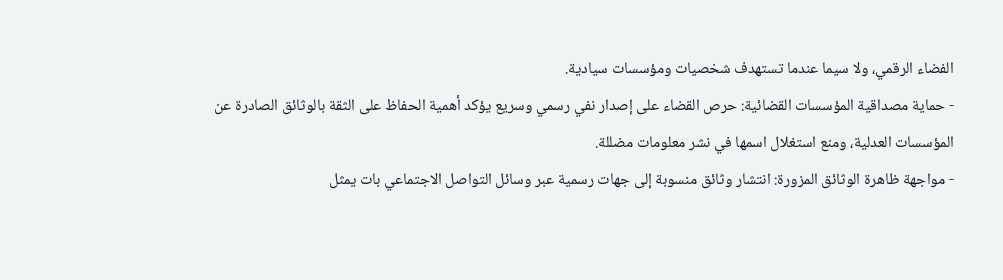الفضاء الرقمي، ولا سيما عندما تستهدف شخصيات ومؤسسات سيادية.
- حماية مصداقية المؤسسات القضائية: حرص القضاء على إصدار نفي رسمي وسريع يؤكد أهمية الحفاظ على الثقة بالوثائق الصادرة عن المؤسسات العدلية، ومنع استغلال اسمها في نشر معلومات مضللة.
- مواجهة ظاهرة الوثائق المزورة: انتشار وثائق منسوبة إلى جهات رسمية عبر وسائل التواصل الاجتماعي بات يمثل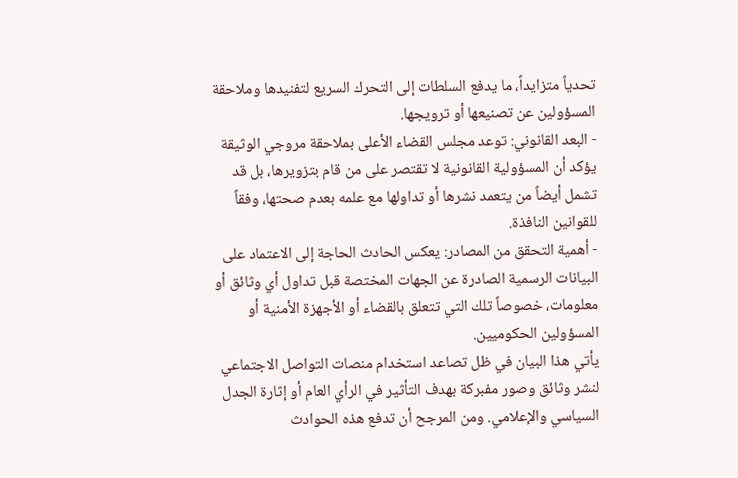تحدياً متزايداً، ما يدفع السلطات إلى التحرك السريع لتفنيدها وملاحقة المسؤولين عن تصنيعها أو ترويجها.
- البعد القانوني: توعد مجلس القضاء الأعلى بملاحقة مروجي الوثيقة يؤكد أن المسؤولية القانونية لا تقتصر على من قام بتزويرها، بل قد تشمل أيضاً من يتعمد نشرها أو تداولها مع علمه بعدم صحتها، وفقاً للقوانين النافذة.
- أهمية التحقق من المصادر: يعكس الحادث الحاجة إلى الاعتماد على البيانات الرسمية الصادرة عن الجهات المختصة قبل تداول أي وثائق أو معلومات، خصوصاً تلك التي تتعلق بالقضاء أو الأجهزة الأمنية أو المسؤولين الحكوميين.
يأتي هذا البيان في ظل تصاعد استخدام منصات التواصل الاجتماعي لنشر وثائق وصور مفبركة بهدف التأثير في الرأي العام أو إثارة الجدل السياسي والإعلامي. ومن المرجح أن تدفع هذه الحوادث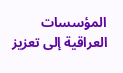المؤسسات العراقية إلى تعزيز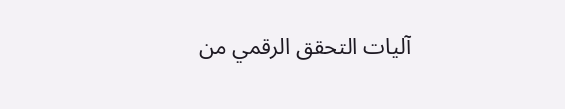آليات التحقق الرقمي من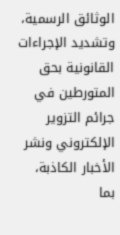الوثائق الرسمية، وتشديد الإجراءات القانونية بحق المتورطين في جرائم التزوير الإلكتروني ونشر الأخبار الكاذبة، بما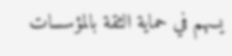يسهم في حماية الثقة بالمؤسسات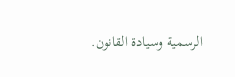الرسمية وسيادة القانون.